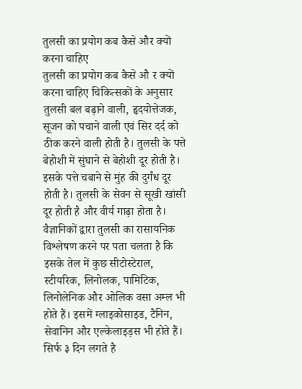तुलसी का प्रयोग कब कैसे और क्यों करना चाहिए
तुलसी का प्रयोग कब कैसे औ र क्यों करना चाहिए चिकित्सकों के अनुसार तुलसी बल बढ़ाने वाली, हृदयोत्तेजक, सूजन को पचाने वाली एवं सिर दर्द को ठीक करने वाली होती है। तुलसी के पत्ते बेहोशी में सुंघाने से बेहोशी दूर होती है। इसके पत्ते चबाने से मुंह की दुर्गंध दूर होती है। तुलसी के सेवन से सूखी खांसी दूर होती है और वीर्य गाढ़ा होता है। वैज्ञानिकों द्वारा तुलसी का रासायनिक विश्लेषण करने पर पता चलता है कि इसके तेल में कुछ सीटोस्टेराल, स्टीयरिक, लिनोलक, पामिटिक, लिनोलेनिक और ओलिक वसा अम्ल भी होते हैं। इसमें ग्लाइकोसाइड, टैनिन, सेवानिन और एल्केलाइड़स भी होते हैं। सिर्फ ३ दिन लगते है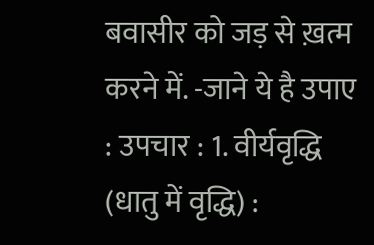बवासीर को जड़ से ख़त्म करने में. -जाने ये है उपाए : उपचार : 1. वीर्यवृद्धि (धातु में वृद्धि) :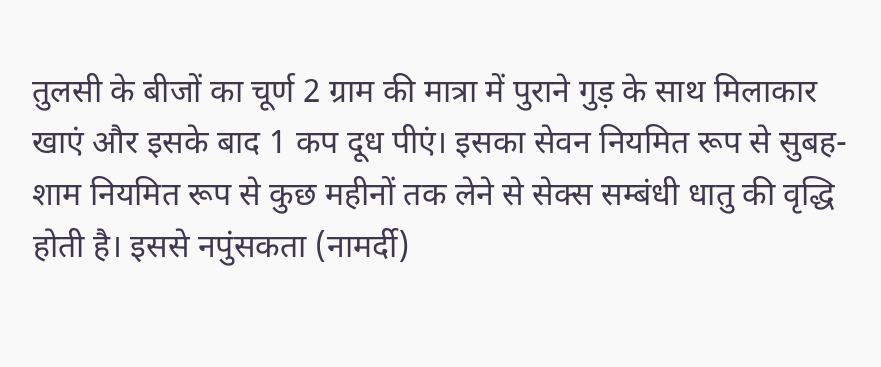तुलसी के बीजों का चूर्ण 2 ग्राम की मात्रा में पुराने गुड़ के साथ मिलाकार खाएं और इसके बाद 1 कप दूध पीएं। इसका सेवन नियमित रूप से सुबह-शाम नियमित रूप से कुछ महीनों तक लेने से सेक्स सम्बंधी धातु की वृद्धि होती है। इससे नपुंसकता (नामर्दी)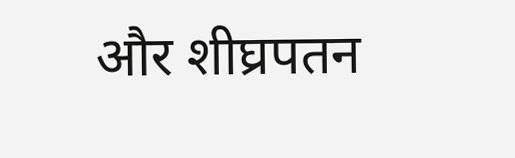और शीघ्रपतन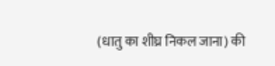(धातु का शीघ्र निकल जाना) की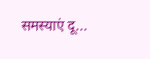समस्याएं दू...